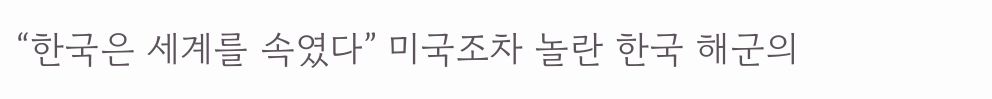“한국은 세계를 속였다” 미국조차 놀란 한국 해군의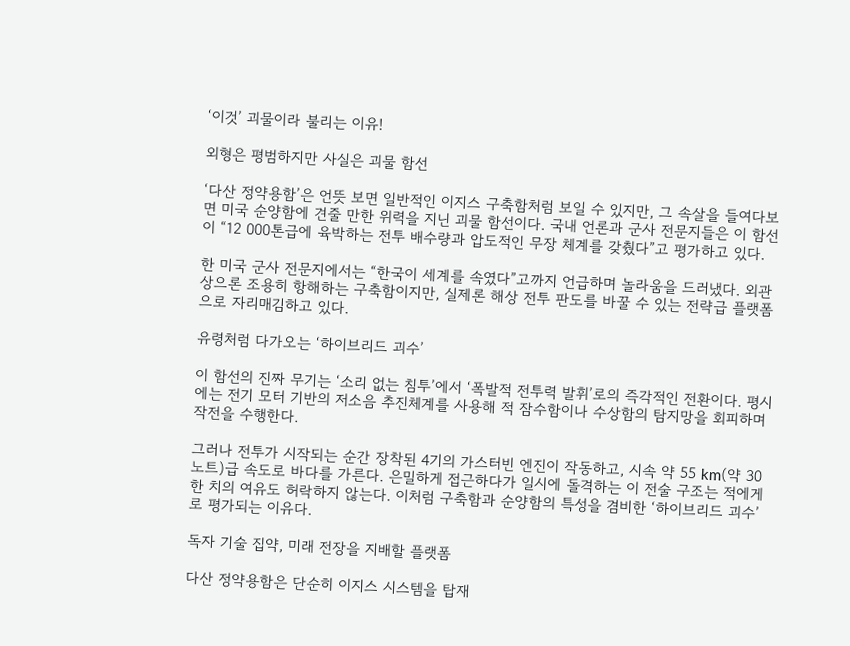‘이것’ 괴물이라 불리는 이유!

외형은 평범하지만 사실은 괴물 함선

‘다산 정약용함’은 언뜻 보면 일반적인 이지스 구축함처럼 보일 수 있지만, 그 속살을 들여다보면 미국 순양함에 견줄 만한 위력을 지닌 괴물 함선이다. 국내 언론과 군사 전문지들은 이 함선이 “12 000톤급에 육박하는 전투 배수량과 압도적인 무장 체계를 갖췄다”고 평가하고 있다.

한 미국 군사 전문지에서는 “한국이 세계를 속였다”고까지 언급하며 놀라움을 드러냈다. 외관 상으론 조용히 항해하는 구축함이지만, 실제론 해상 전투 판도를 바꿀 수 있는 전략급 플랫폼으로 자리매김하고 있다.

유령처럼 다가오는 ‘하이브리드 괴수’

이 함선의 진짜 무기는 ‘소리 없는 침투’에서 ‘폭발적 전투력 발휘’로의 즉각적인 전환이다. 평시에는 전기 모터 기반의 저소음 추진체계를 사용해 적 잠수함이나 수상함의 탐지망을 회피하며 작전을 수행한다.

그러나 전투가 시작되는 순간 장착된 4기의 가스터빈 엔진이 작동하고, 시속 약 55 km(약 30노트)급 속도로 바다를 가른다. 은밀하게 접근하다가 일시에 돌격하는 이 전술 구조는 적에게 한 치의 여유도 허락하지 않는다. 이처럼 구축함과 순양함의 특성을 겸비한 ‘하이브리드 괴수’로 평가되는 이유다.

독자 기술 집약, 미래 전장을 지배할 플랫폼

다산 정약용함은 단순히 이지스 시스템을 탑재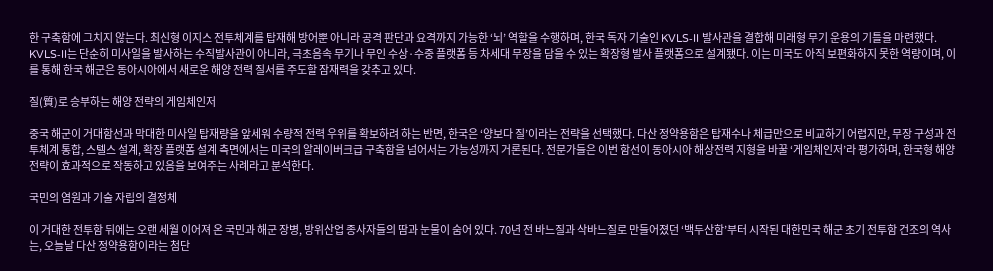한 구축함에 그치지 않는다. 최신형 이지스 전투체계를 탑재해 방어뿐 아니라 공격 판단과 요격까지 가능한 ‘뇌’ 역할을 수행하며, 한국 독자 기술인 KVLS‑II 발사관을 결합해 미래형 무기 운용의 기틀을 마련했다. KVLS‑II는 단순히 미사일을 발사하는 수직발사관이 아니라, 극초음속 무기나 무인 수상·수중 플랫폼 등 차세대 무장을 담을 수 있는 확장형 발사 플랫폼으로 설계됐다. 이는 미국도 아직 보편화하지 못한 역량이며, 이를 통해 한국 해군은 동아시아에서 새로운 해양 전력 질서를 주도할 잠재력을 갖추고 있다.

질(質)로 승부하는 해양 전략의 게임체인저

중국 해군이 거대함선과 막대한 미사일 탑재량을 앞세워 수량적 전력 우위를 확보하려 하는 반면, 한국은 ‘양보다 질’이라는 전략을 선택했다. 다산 정약용함은 탑재수나 체급만으로 비교하기 어렵지만, 무장 구성과 전투체계 통합, 스텔스 설계, 확장 플랫폼 설계 측면에서는 미국의 알레이버크급 구축함을 넘어서는 가능성까지 거론된다. 전문가들은 이번 함선이 동아시아 해상전력 지형을 바꿀 ‘게임체인저’라 평가하며, 한국형 해양 전략이 효과적으로 작동하고 있음을 보여주는 사례라고 분석한다.

국민의 염원과 기술 자립의 결정체

이 거대한 전투함 뒤에는 오랜 세월 이어져 온 국민과 해군 장병, 방위산업 종사자들의 땀과 눈물이 숨어 있다. 70년 전 바느질과 삭바느질로 만들어졌던 ‘백두산함’부터 시작된 대한민국 해군 초기 전투함 건조의 역사는, 오늘날 다산 정약용함이라는 첨단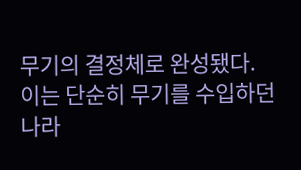무기의 결정체로 완성됐다. 이는 단순히 무기를 수입하던 나라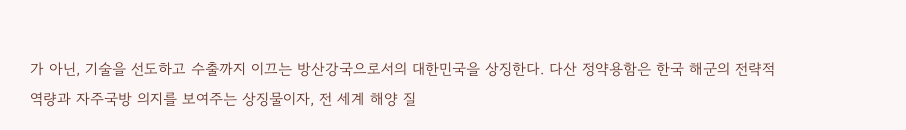가 아닌, 기술을 선도하고 수출까지 이끄는 방산강국으로서의 대한민국을 상징한다. 다산 정약용함은 한국 해군의 전략적 역량과 자주국방 의지를 보여주는 상징물이자, 전 세계 해양 질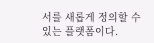서를 새롭게 정의할 수 있는 플랫폼이다.